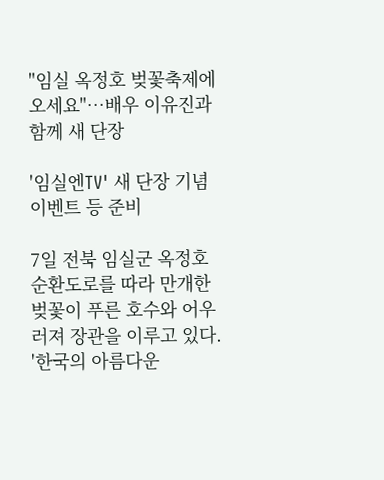"임실 옥정호 벚꽃축제에 오세요"…배우 이유진과 함께 새 단장

'임실엔TV' 새 단장 기념 이벤트 등 준비

7일 전북 임실군 옥정호 순환도로를 따라 만개한 벚꽃이 푸른 호수와 어우러져 장관을 이루고 있다. '한국의 아름다운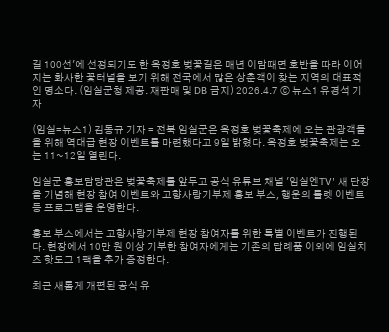길 100선'에 선정되기도 한 옥정호 벚꽃길은 매년 이맘때면 호반을 따라 이어지는 화사한 꽃터널을 보기 위해 전국에서 많은 상춘객이 찾는 지역의 대표적인 명소다. (임실군청 제공. 재판매 및 DB 금지) 2026.4.7 ⓒ 뉴스1 유경석 기자

(임실=뉴스1) 김동규 기자 = 전북 임실군은 옥정호 벚꽃축제에 오는 관광객들을 위해 역대급 현장 이벤트를 마련했다고 9일 밝혔다. 옥정호 벚꽃축제는 오는 11~12일 열린다.

임실군 홍보담당관은 벚꽃축제를 앞두고 공식 유튜브 채널 '임실엔TV' 새 단장을 기념해 현장 참여 이벤트와 고향사랑기부제 홍보 부스, 행운의 룰렛 이벤트 등 프로그램을 운영한다.

홍보 부스에서는 고향사랑기부제 현장 참여자를 위한 특별 이벤트가 진행된다. 현장에서 10만 원 이상 기부한 참여자에게는 기존의 답례품 이외에 임실치즈 핫도그 1팩을 추가 증정한다.

최근 새롭게 개편된 공식 유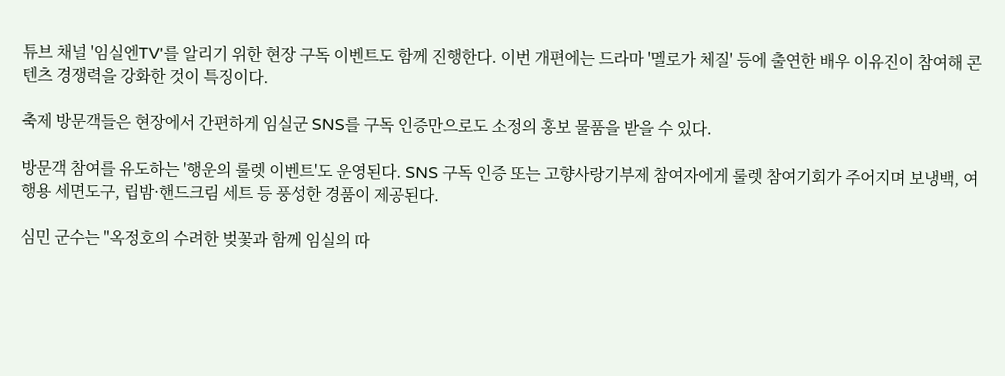튜브 채널 '임실엔TV'를 알리기 위한 현장 구독 이벤트도 함께 진행한다. 이번 개편에는 드라마 '멜로가 체질' 등에 출연한 배우 이유진이 참여해 콘텐츠 경쟁력을 강화한 것이 특징이다.

축제 방문객들은 현장에서 간편하게 임실군 SNS를 구독 인증만으로도 소정의 홍보 물품을 받을 수 있다.

방문객 참여를 유도하는 '행운의 룰렛 이벤트'도 운영된다. SNS 구독 인증 또는 고향사랑기부제 참여자에게 룰렛 참여기회가 주어지며 보냉백, 여행용 세면도구, 립밤·핸드크림 세트 등 풍성한 경품이 제공된다.

심민 군수는 "옥정호의 수려한 벚꽃과 함께 임실의 따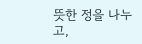뜻한 정을 나누고,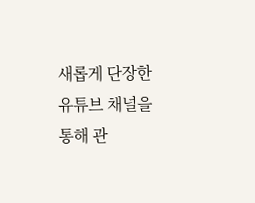새롭게 단장한 유튜브 채널을 통해 관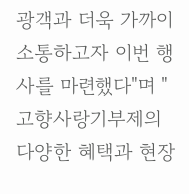광객과 더욱 가까이 소통하고자 이번 행사를 마련했다"며 "고향사랑기부제의 다양한 혜택과 현장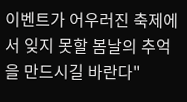이벤트가 어우러진 축제에서 잊지 못할 봄날의 추억을 만드시길 바란다"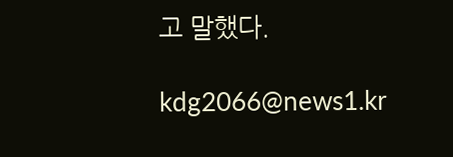고 말했다.

kdg2066@news1.kr